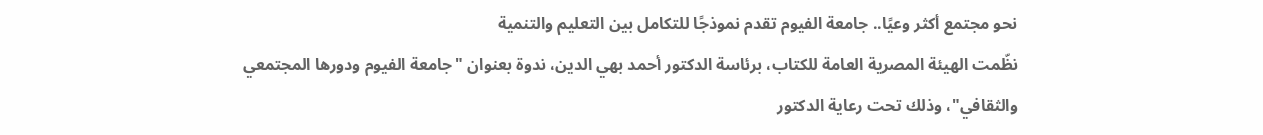نحو مجتمع أكثر وعيًا.. جامعة الفيوم تقدم نموذجًا للتكامل بين التعليم والتنمية
نظّمت الهيئة المصرية العامة للكتاب، برئاسة الدكتور أحمد بهي الدين، ندوة بعنوان "جامعة الفيوم ودورها المجتمعي والثقافي"، وذلك تحت رعاية الدكتور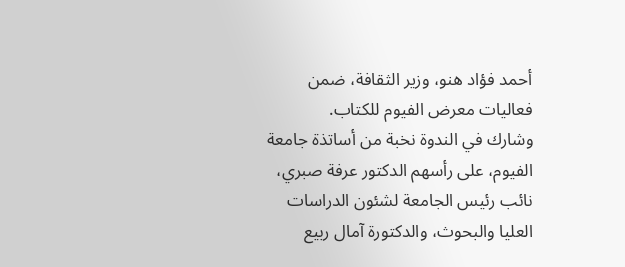أحمد فؤاد هنو، وزير الثقافة، ضمن فعاليات معرض الفيوم للكتاب.
وشارك في الندوة نخبة من أساتذة جامعة الفيوم، على رأسهم الدكتور عرفة صبري، نائب رئيس الجامعة لشئون الدراسات العليا والبحوث، والدكتورة آمال ربيع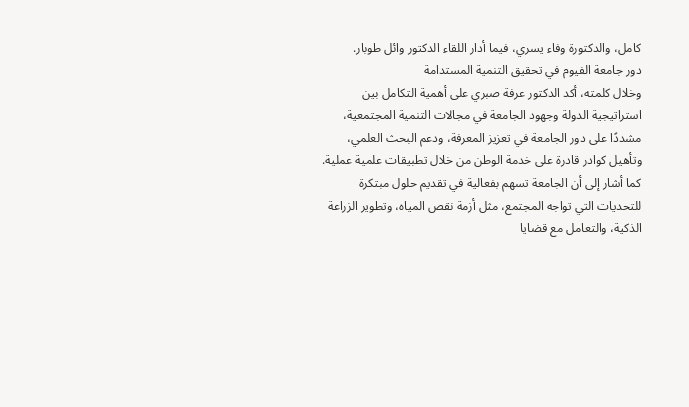كامل، والدكتورة وفاء يسري، فيما أدار اللقاء الدكتور وائل طوبار.
دور جامعة الفيوم في تحقيق التنمية المستدامة
وخلال كلمته، أكد الدكتور عرفة صبري على أهمية التكامل بين استراتيجية الدولة وجهود الجامعة في مجالات التنمية المجتمعية، مشددًا على دور الجامعة في تعزيز المعرفة، ودعم البحث العلمي، وتأهيل كوادر قادرة على خدمة الوطن من خلال تطبيقات علمية عملية.
كما أشار إلى أن الجامعة تسهم بفعالية في تقديم حلول مبتكرة للتحديات التي تواجه المجتمع، مثل أزمة نقص المياه، وتطوير الزراعة الذكية، والتعامل مع قضايا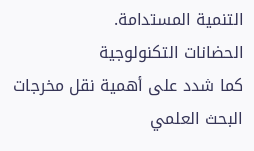التنمية المستدامة.
الحضانات التكنولوجية
كما شدد على أهمية نقل مخرجات البحث العلمي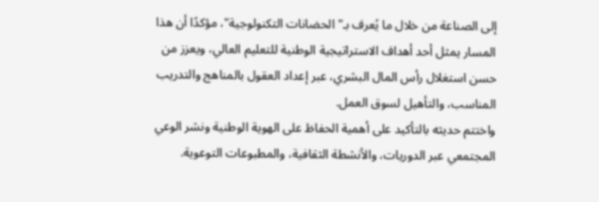إلى الصناعة من خلال ما يُعرف بـ"الحضانات التكنولوجية"، مؤكدًا أن هذا المسار يمثل أحد أهداف الاستراتيجية الوطنية للتعليم العالي، ويعزز من حسن استغلال رأس المال البشري، عبر إعداد العقول بالمناهج والتدريب المناسب، والتأهيل لسوق العمل.
واختتم حديثه بالتأكيد على أهمية الحفاظ على الهوية الوطنية ونشر الوعي المجتمعي عبر الدوريات، والأنشطة الثقافية، والمطبوعات التوعوية.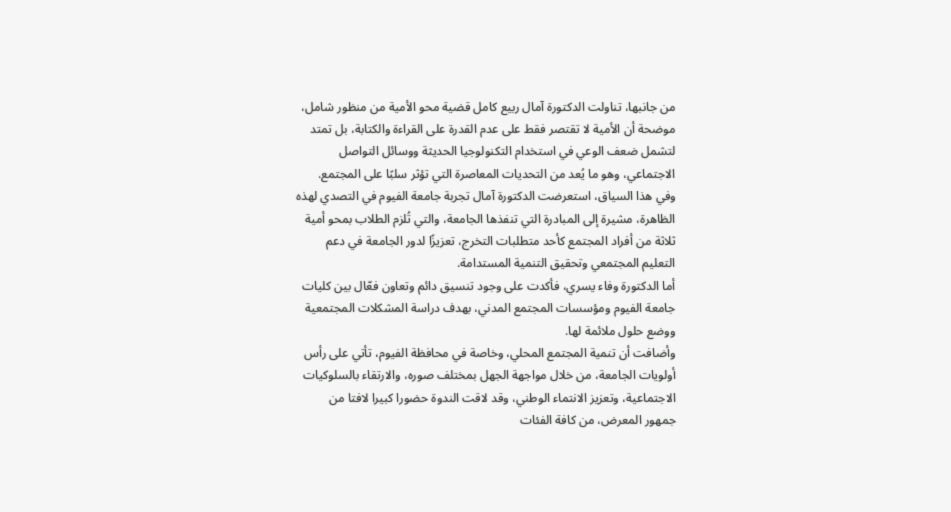من جانبها، تناولت الدكتورة آمال ربيع كامل قضية محو الأمية من منظور شامل، موضحة أن الأمية لا تقتصر فقط على عدم القدرة على القراءة والكتابة، بل تمتد لتشمل ضعف الوعي في استخدام التكنولوجيا الحديثة ووسائل التواصل الاجتماعي، وهو ما يُعد من التحديات المعاصرة التي تؤثر سلبًا على المجتمع.
وفي هذا السياق، استعرضت الدكتورة آمال تجربة جامعة الفيوم في التصدي لهذه الظاهرة، مشيرة إلى المبادرة التي تنفذها الجامعة، والتي تُلزم الطلاب بمحو أمية ثلاثة من أفراد المجتمع كأحد متطلبات التخرج، تعزيزًا لدور الجامعة في دعم التعليم المجتمعي وتحقيق التنمية المستدامة.
أما الدكتورة وفاء يسري، فأكدت على وجود تنسيق دائم وتعاون فعّال بين كليات جامعة الفيوم ومؤسسات المجتمع المدني، بهدف دراسة المشكلات المجتمعية ووضع حلول ملائمة لها.
وأضافت أن تنمية المجتمع المحلي، وخاصة في محافظة الفيوم، تأتي على رأس أولويات الجامعة، من خلال مواجهة الجهل بمختلف صوره، والارتقاء بالسلوكيات الاجتماعية، وتعزيز الانتماء الوطني، وقد لاقت الندوة حضورا كبيرا لافتا من جمهور المعرض، من كافة الفئات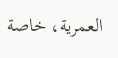العمرية، خاصة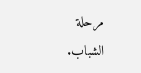مرحلة الشباب.